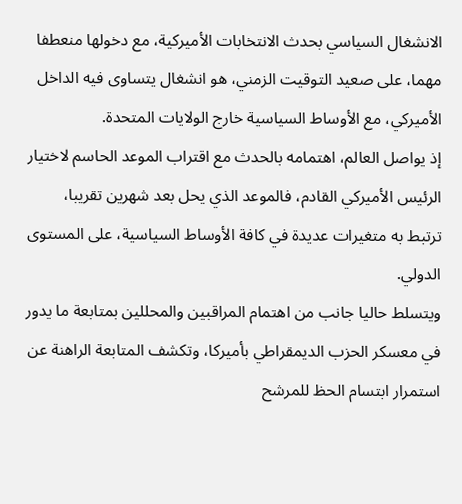الانشغال السياسي بحدث الانتخابات الأميركية، مع دخولها منعطفا مهما، على صعيد التوقيت الزمني، هو انشغال يتساوى فيه الداخل الأميركي، مع الأوساط السياسية خارج الولايات المتحدة.
إذ يواصل العالم، اهتمامه بالحدث مع اقتراب الموعد الحاسم لاختيار الرئيس الأميركي القادم، فالموعد الذي يحل بعد شهرين تقريبا، ترتبط به متغيرات عديدة في كافة الأوساط السياسية، على المستوى الدولي.
ويتسلط حاليا جانب من اهتمام المراقبين والمحللين بمتابعة ما يدور في معسكر الحزب الديمقراطي بأميركا، وتكشف المتابعة الراهنة عن استمرار ابتسام الحظ للمرشح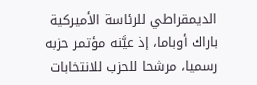الديمقراطي للرئاسة الأميركية باراك أوباما، إذ عيَّنه مؤتمر حزبه رسميا، مرشحا للحزب للانتخابات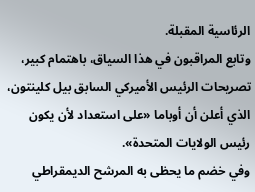الرئاسية المقبلة.
وتابع المراقبون في هذا السياق، باهتمام كبير، تصريحات الرئيس الأميركي السابق بيل كلينتون، الذي أعلن أن أوباما «على استعداد لأن يكون رئيس الولايات المتحدة».
وفي خضم ما يحظى به المرشح الديمقراطي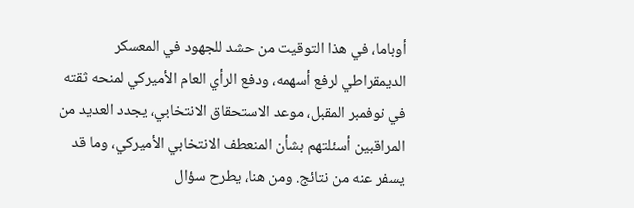أوباما، في هذا التوقيت من حشد للجهود في المعسكر الديمقراطي لرفع أسهمه، ودفع الرأي العام الأميركي لمنحه ثقته في نوفمبر المقبل، موعد الاستحقاق الانتخابي، يجدد العديد من المراقبين أسئلتهم بشأن المنعطف الانتخابي الأميركي، وما قد يسفر عنه من نتائج. ومن هنا، يطرح سؤال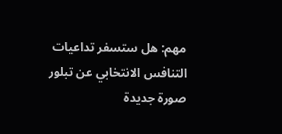مهم: هل ستسفر تداعيات التنافس الانتخابي عن تبلور صورة جديدة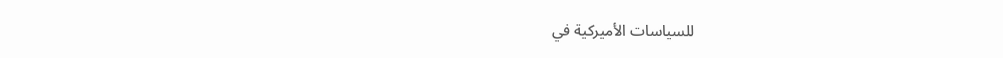للسياسات الأميركية في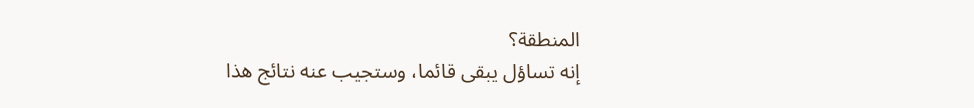المنطقة؟
إنه تساؤل يبقى قائما، وستجيب عنه نتائج هذا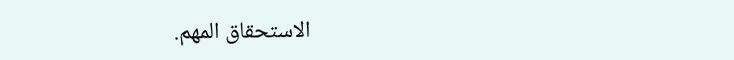الاستحقاق المهم.